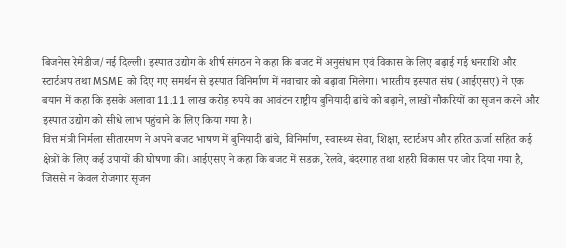बिजनेस रेमेडीज/नई दिल्ली। इस्पात उद्योग के शीर्ष संगठन ने कहा कि बजट में अनुसंधान एवं विकास के लिए बढ़ाई गई धनराशि और स्टार्टअप तथा MSME को दिए गए समर्थन से इस्पात विनिर्माण में नवाचार को बढ़ावा मिलेगा। भारतीय इस्पात संघ (आईएसए) ने एक बयान में कहा कि इसके अलावा 11.11 लाख करोड़ रुपये का आवंटन राष्ट्रीय बुनियादी ढांचे को बढ़ाने, लाखों नौकरियों का सृजन करने और इस्पात उद्योग को सीधे लाभ पहुंचाने के लिए किया गया है।
वित्त मंत्री निर्मला सीतारमण ने अपने बजट भाषण में बुनियादी ढांचे, विनिर्माण, स्वास्थ्य सेवा, शिक्षा, स्टार्टअप और हरित ऊर्जा सहित कई क्षेत्रों के लिए कई उपायों की घोषणा की। आईएसए ने कहा कि बजट में सडक़, रेलवे, बंदरगाह तथा शहरी विकास पर जोर दिया गया है, जिससे न केवल रोजगार सृजन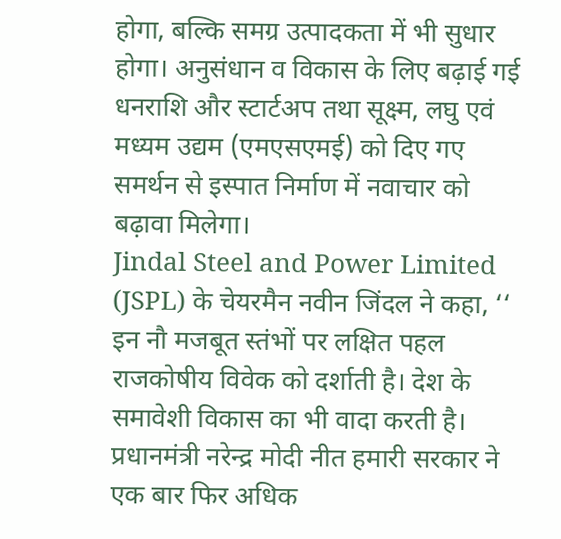होगा, बल्कि समग्र उत्पादकता में भी सुधार होगा। अनुसंधान व विकास के लिए बढ़ाई गई धनराशि और स्टार्टअप तथा सूक्ष्म, लघु एवं मध्यम उद्यम (एमएसएमई) को दिए गए समर्थन से इस्पात निर्माण में नवाचार को बढ़ावा मिलेगा।
Jindal Steel and Power Limited (JSPL) के चेयरमैन नवीन जिंदल ने कहा, ‘‘ इन नौ मजबूत स्तंभों पर लक्षित पहल राजकोषीय विवेक को दर्शाती है। देश के समावेशी विकास का भी वादा करती है। प्रधानमंत्री नरेन्द्र मोदी नीत हमारी सरकार ने एक बार फिर अधिक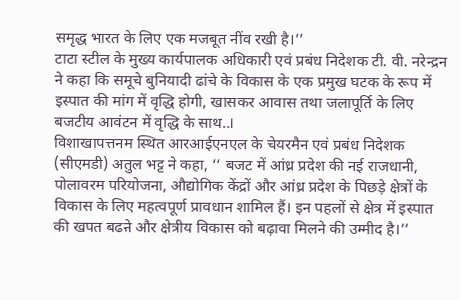समृद्ध भारत के लिए एक मजबूत नींव रखी है।’’
टाटा स्टील के मुख्य कार्यपालक अधिकारी एवं प्रबंध निदेशक टी. वी. नरेन्द्रन ने कहा कि समूचे बुनियादी ढांचे के विकास के एक प्रमुख घटक के रूप में इस्पात की मांग में वृद्धि होगी, खासकर आवास तथा जलापूर्ति के लिए बजटीय आवंटन में वृद्धि के साथ..।
विशाखापत्तनम स्थित आरआईएनएल के चेयरमैन एवं प्रबंध निदेशक (सीएमडी) अतुल भट्ट ने कहा, ‘‘ बजट में आंध्र प्रदेश की नई राजधानी, पोलावरम परियोजना, औद्योगिक केंद्रों और आंध्र प्रदेश के पिछड़े क्षेत्रों के विकास के लिए महत्वपूर्ण प्रावधान शामिल हैं। इन पहलों से क्षेत्र में इस्पात की खपत बढऩे और क्षेत्रीय विकास को बढ़ावा मिलने की उम्मीद है।’’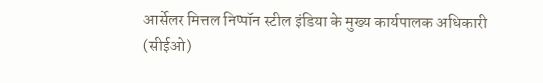आर्सेलर मित्तल निप्पॉन स्टील इंडिया के मुख्य कार्यपालक अधिकारी (सीईओ)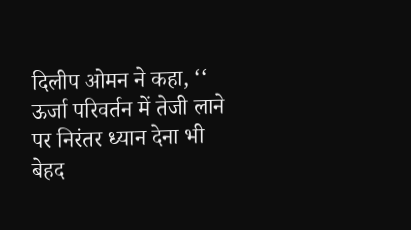दिलीप ओमन ने कहा, ‘‘ ऊर्जा परिवर्तन में तेजी लाने पर निरंतर ध्यान देना भी बेहद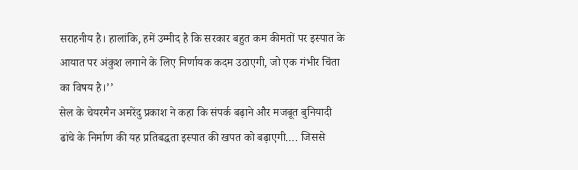सराहनीय है। हालांकि, हमें उम्मीद है कि सरकार बहुत कम कीमतों पर इस्पात के आयात पर अंकुश लगाने के लिए निर्णायक कदम उठाएगी, जो एक गंभीर चिंता का विषय है।’’
सेल के चेयरमैन अमरेंदु प्रकाश ने कहा कि संपर्क बढ़ाने और मजबूत बुनियादी ढांचे के निर्माण की यह प्रतिबद्धता इस्पात की खपत को बढ़ाएगी…. जिससे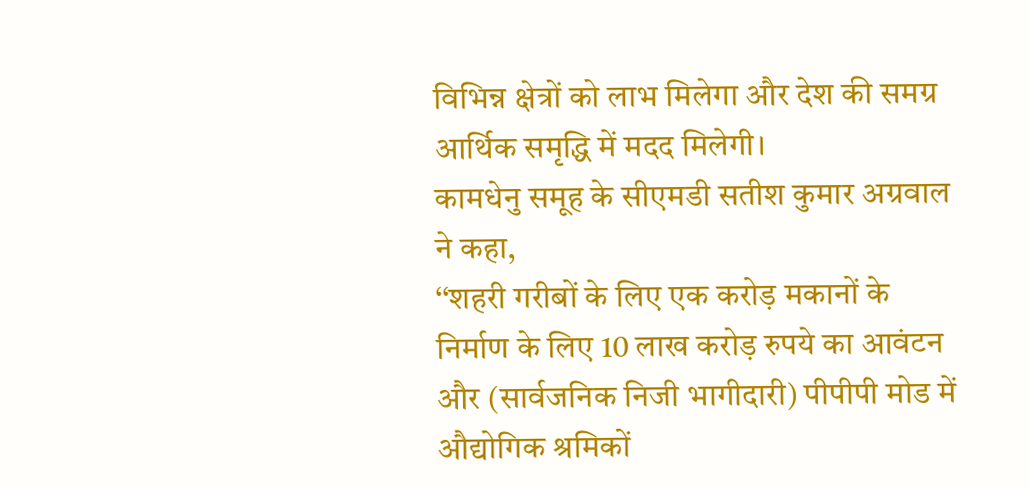विभिन्न क्षेत्रों को लाभ मिलेगा और देश की समग्र आर्थिक समृद्धि में मदद मिलेगी।
कामधेनु समूह के सीएमडी सतीश कुमार अग्रवाल ने कहा,
‘‘शहरी गरीबों के लिए एक करोड़ मकानों के निर्माण के लिए 10 लाख करोड़ रुपये का आवंटन और (सार्वजनिक निजी भागीदारी) पीपीपी मोड में औद्योगिक श्रमिकों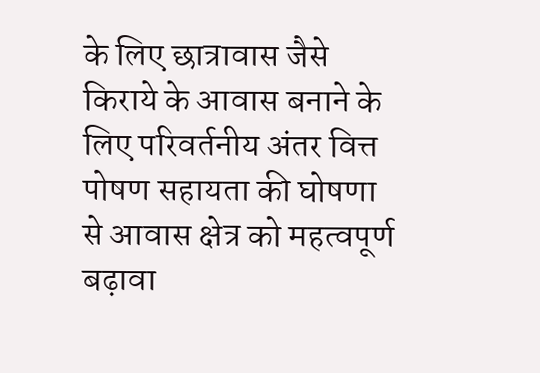के लिए छात्रावास जैसे किराये के आवास बनाने के लिए परिवर्तनीय अंतर वित्त पोषण सहायता की घोषणा से आवास क्षेत्र को महत्वपूर्ण बढ़ावा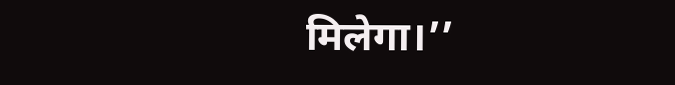मिलेगा।’’